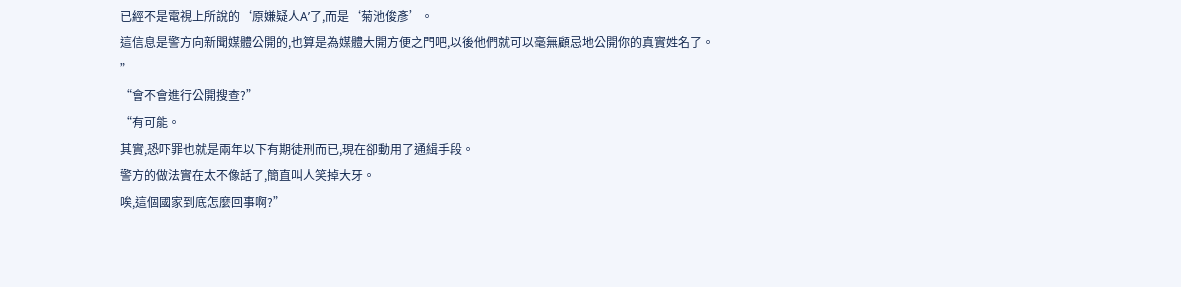已經不是電視上所說的‘原嫌疑人A’了,而是‘菊池俊彥’。
這信息是警方向新聞媒體公開的,也算是為媒體大開方便之門吧,以後他們就可以毫無顧忌地公開你的真實姓名了。
”
“會不會進行公開搜查?”
“有可能。
其實,恐吓罪也就是兩年以下有期徒刑而已,現在卻動用了通緝手段。
警方的做法實在太不像話了,簡直叫人笑掉大牙。
唉,這個國家到底怎麼回事啊?”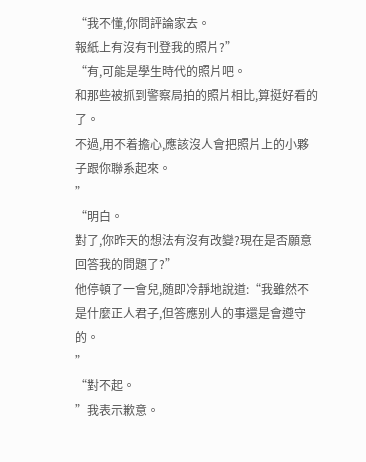“我不懂,你問評論家去。
報紙上有沒有刊登我的照片?”
“有,可能是學生時代的照片吧。
和那些被抓到警察局拍的照片相比,算挺好看的了。
不過,用不着擔心,應該沒人會把照片上的小夥子跟你聯系起來。
”
“明白。
對了,你昨天的想法有沒有改變?現在是否願意回答我的問題了?”
他停頓了一會兒,随即冷靜地說道:“我雖然不是什麼正人君子,但答應别人的事還是會遵守的。
”
“對不起。
”我表示歉意。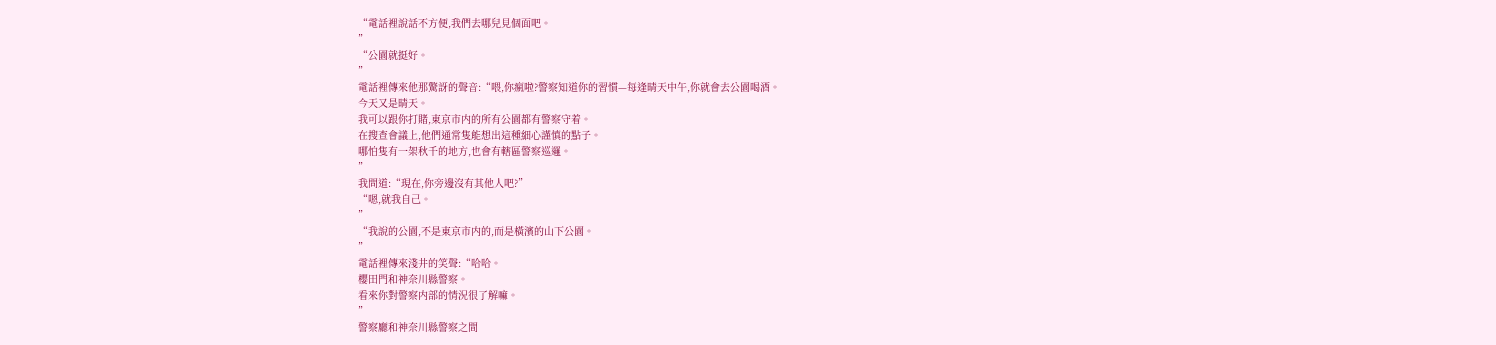“電話裡說話不方便,我們去哪兒見個面吧。
”
“公園就挺好。
”
電話裡傳來他那驚訝的聲音:“喂,你瘋啦?警察知道你的習慣—每逢晴天中午,你就會去公園喝酒。
今天又是晴天。
我可以跟你打賭,東京市内的所有公園都有警察守着。
在搜查會議上,他們通常隻能想出這種細心謹慎的點子。
哪怕隻有一架秋千的地方,也會有轄區警察巡邏。
”
我問道:“現在,你旁邊沒有其他人吧?”
“嗯,就我自己。
”
“我說的公園,不是東京市内的,而是橫濱的山下公園。
”
電話裡傳來淺井的笑聲:“哈哈。
櫻田門和神奈川縣警察。
看來你對警察内部的情況很了解嘛。
”
警察廳和神奈川縣警察之間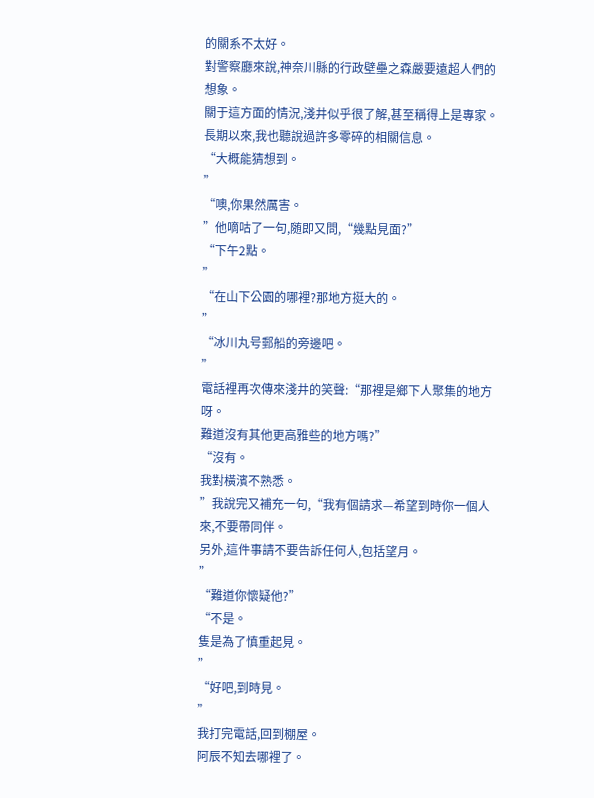的關系不太好。
對警察廳來說,神奈川縣的行政壁壘之森嚴要遠超人們的想象。
關于這方面的情況,淺井似乎很了解,甚至稱得上是專家。
長期以來,我也聽說過許多零碎的相關信息。
“大概能猜想到。
”
“噢,你果然厲害。
”他嘀咕了一句,随即又問,“幾點見面?”
“下午2點。
”
“在山下公園的哪裡?那地方挺大的。
”
“冰川丸号郵船的旁邊吧。
”
電話裡再次傳來淺井的笑聲:“那裡是鄉下人聚集的地方呀。
難道沒有其他更高雅些的地方嗎?”
“沒有。
我對橫濱不熟悉。
”我說完又補充一句,“我有個請求—希望到時你一個人來,不要帶同伴。
另外,這件事請不要告訴任何人,包括望月。
”
“難道你懷疑他?”
“不是。
隻是為了慎重起見。
”
“好吧,到時見。
”
我打完電話,回到棚屋。
阿辰不知去哪裡了。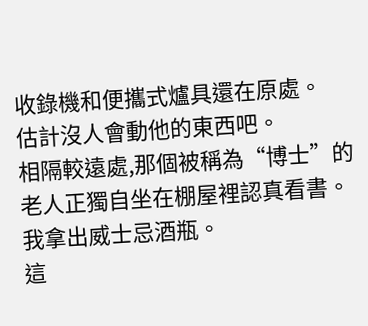收錄機和便攜式爐具還在原處。
估計沒人會動他的東西吧。
相隔較遠處,那個被稱為“博士”的老人正獨自坐在棚屋裡認真看書。
我拿出威士忌酒瓶。
這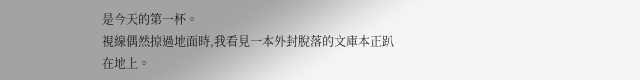是今天的第一杯。
視線偶然掠過地面時,我看見一本外封脫落的文庫本正趴在地上。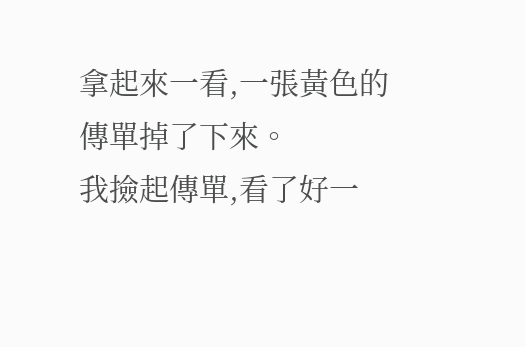拿起來一看,一張黃色的傳單掉了下來。
我撿起傳單,看了好一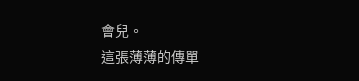會兒。
這張薄薄的傳單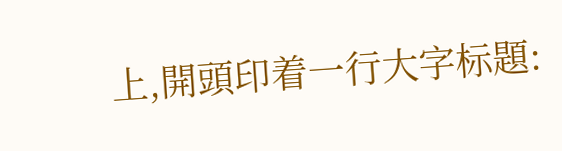上,開頭印着一行大字标題: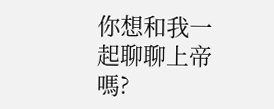你想和我一起聊聊上帝嗎?